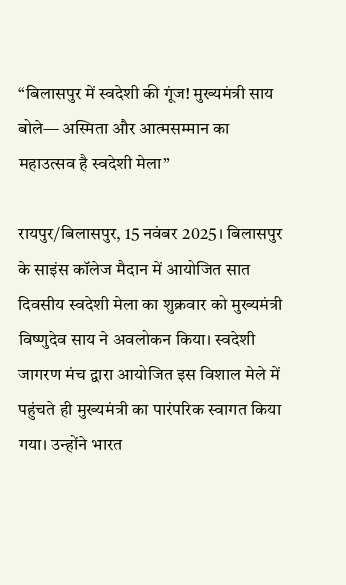“बिलासपुर में स्वदेशी की गूंज! मुख्यमंत्री साय बोले— अस्मिता और आत्मसम्मान का महाउत्सव है स्वदेशी मेला”

रायपुर/बिलासपुर, 15 नवंबर 2025। बिलासपुर के साइंस कॉलेज मैदान में आयोजित सात दिवसीय स्वदेशी मेला का शुक्रवार को मुख्यमंत्री विष्णुदेव साय ने अवलोकन किया। स्वदेशी जागरण मंच द्वारा आयोजित इस विशाल मेले में पहुंचते ही मुख्यमंत्री का पारंपरिक स्वागत किया गया। उन्होंने भारत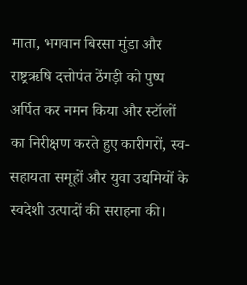माता, भगवान बिरसा मुंडा और राष्ट्रऋषि दत्तोपंत ठेंगड़ी को पुष्प अर्पित कर नमन किया और स्टॉलों का निरीक्षण करते हुए कारीगरों, स्व-सहायता समूहों और युवा उद्यमियों के स्वदेशी उत्पादों की सराहना की।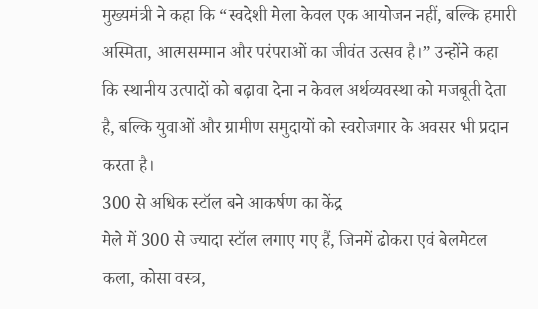मुख्यमंत्री ने कहा कि “स्वदेशी मेला केवल एक आयोजन नहीं, बल्कि हमारी अस्मिता, आत्मसम्मान और परंपराओं का जीवंत उत्सव है।” उन्होंने कहा कि स्थानीय उत्पादों को बढ़ावा देना न केवल अर्थव्यवस्था को मजबूती देता है, बल्कि युवाओं और ग्रामीण समुदायों को स्वरोजगार के अवसर भी प्रदान करता है।
300 से अधिक स्टॉल बने आकर्षण का केंद्र
मेले में 300 से ज्यादा स्टॉल लगाए गए हैं, जिनमें ढोकरा एवं बेलमेटल कला, कोसा वस्त्र,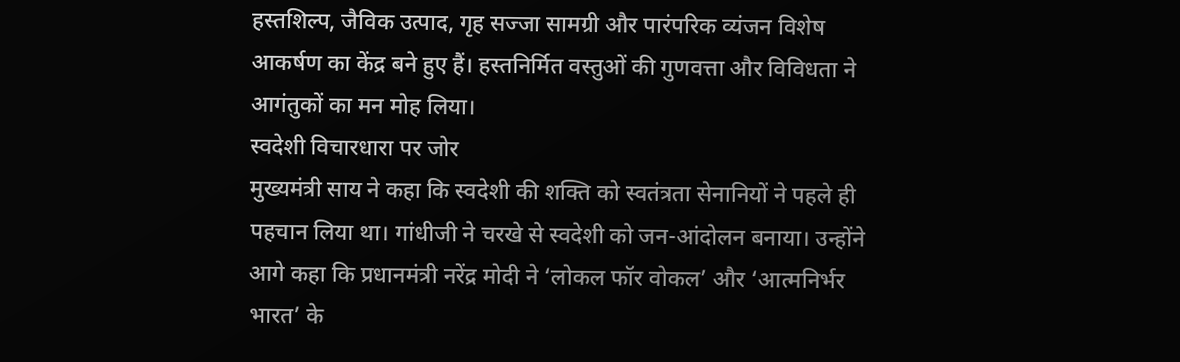हस्तशिल्प, जैविक उत्पाद, गृह सज्जा सामग्री और पारंपरिक व्यंजन विशेष आकर्षण का केंद्र बने हुए हैं। हस्तनिर्मित वस्तुओं की गुणवत्ता और विविधता ने आगंतुकों का मन मोह लिया।
स्वदेशी विचारधारा पर जोर
मुख्यमंत्री साय ने कहा कि स्वदेशी की शक्ति को स्वतंत्रता सेनानियों ने पहले ही पहचान लिया था। गांधीजी ने चरखे से स्वदेशी को जन-आंदोलन बनाया। उन्होंने आगे कहा कि प्रधानमंत्री नरेंद्र मोदी ने ‘लोकल फॉर वोकल’ और ‘आत्मनिर्भर भारत’ के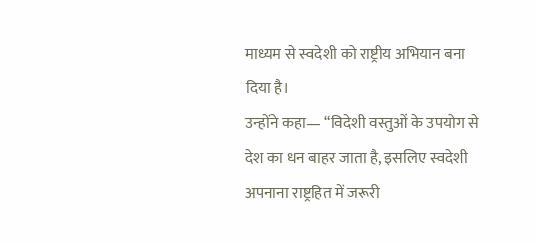माध्यम से स्वदेशी को राष्ट्रीय अभियान बना दिया है।
उन्होंने कहा— “विदेशी वस्तुओं के उपयोग से देश का धन बाहर जाता है, इसलिए स्वदेशी अपनाना राष्ट्रहित में जरूरी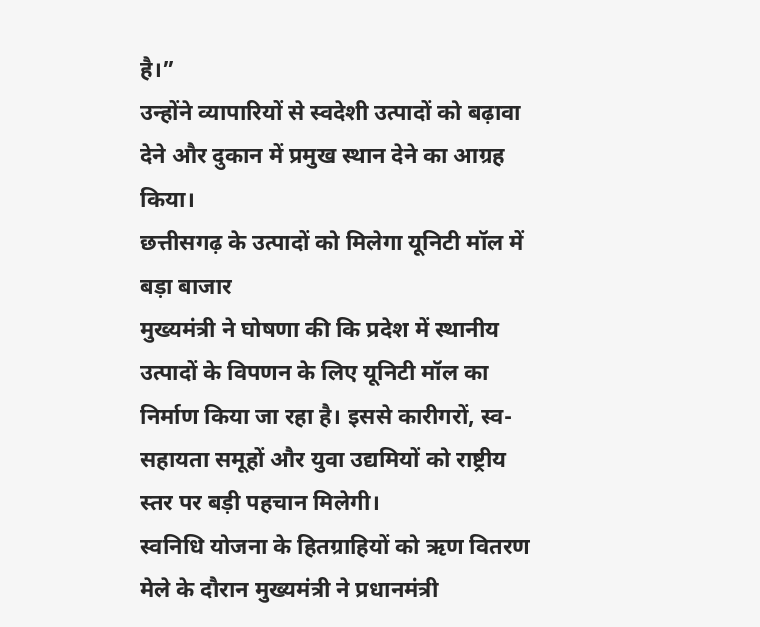है।”
उन्होंने व्यापारियों से स्वदेशी उत्पादों को बढ़ावा देने और दुकान में प्रमुख स्थान देने का आग्रह किया।
छत्तीसगढ़ के उत्पादों को मिलेगा यूनिटी मॉल में बड़ा बाजार
मुख्यमंत्री ने घोषणा की कि प्रदेश में स्थानीय उत्पादों के विपणन के लिए यूनिटी मॉल का निर्माण किया जा रहा है। इससे कारीगरों, स्व-सहायता समूहों और युवा उद्यमियों को राष्ट्रीय स्तर पर बड़ी पहचान मिलेगी।
स्वनिधि योजना के हितग्राहियों को ऋण वितरण
मेले के दौरान मुख्यमंत्री ने प्रधानमंत्री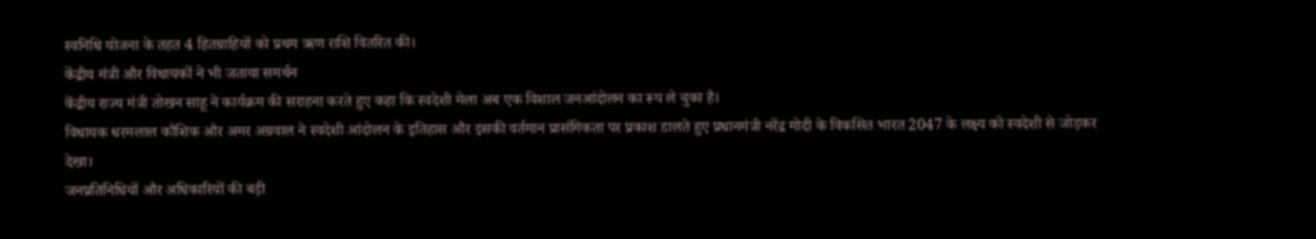स्वनिधि योजना के तहत 4 हितग्राहियों को प्रथम ऋण राशि वितरित की।
केंद्रीय मंत्री और विधायकों ने भी जताया समर्थन
केंद्रीय राज्य मंत्री तोखन साहू ने कार्यक्रम की सराहना करते हुए कहा कि स्वदेशी मेला अब एक विशाल जनआंदोलन का रूप ले चुका है।
विधायक धरमलाल कौशिक और अमर अग्रवाल ने स्वदेशी आंदोलन के इतिहास और इसकी वर्तमान प्रासंगिकता पर प्रकाश डालते हुए प्रधानमंत्री नरेंद्र मोदी के विकसित भारत 2047 के लक्ष्य को स्वदेशी से जोड़कर देखा।
जनप्रतिनिधियों और अधिकारियों की बड़ी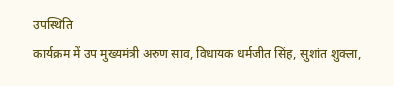उपस्थिति
कार्यक्रम में उप मुख्यमंत्री अरुण साव, विधायक धर्मजीत सिंह, सुशांत शुक्ला,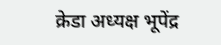क्रेडा अध्यक्ष भूपेंद्र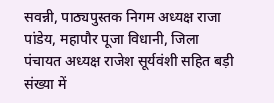सवन्नी, पाठ्यपुस्तक निगम अध्यक्ष राजा पांडेय, महापौर पूजा विधानी, जिला पंचायत अध्यक्ष राजेश सूर्यवंशी सहित बड़ी संख्या में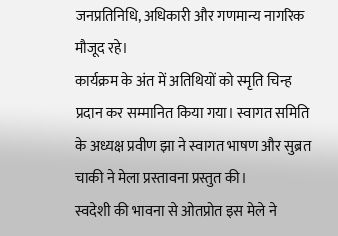जनप्रतिनिधि, अधिकारी और गणमान्य नागरिक मौजूद रहे।
कार्यक्रम के अंत में अतिथियों को स्मृति चिन्ह प्रदान कर सम्मानित किया गया। स्वागत समिति के अध्यक्ष प्रवीण झा ने स्वागत भाषण और सुब्रत चाकी ने मेला प्रस्तावना प्रस्तुत की।
स्वदेशी की भावना से ओतप्रोत इस मेले ने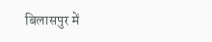बिलासपुर में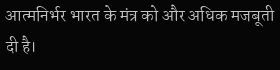आत्मनिर्भर भारत के मंत्र को और अधिक मजबूती दी है।